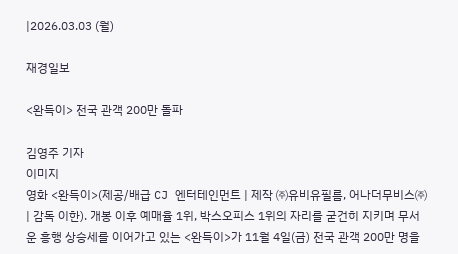|2026.03.03 (월)

재경일보

<완득이> 전국 관객 200만 돌파

김영주 기자
이미지
영화 <완득이>(제공/배급 CJ 엔터테인먼트 | 제작 ㈜유비유필름, 어나더무비스㈜ | 감독 이한). 개봉 이후 예매율 1위, 박스오피스 1위의 자리를 굳건히 지키며 무서운 흥행 상승세를 이어가고 있는 <완득이>가 11월 4일(금) 전국 관객 200만 명을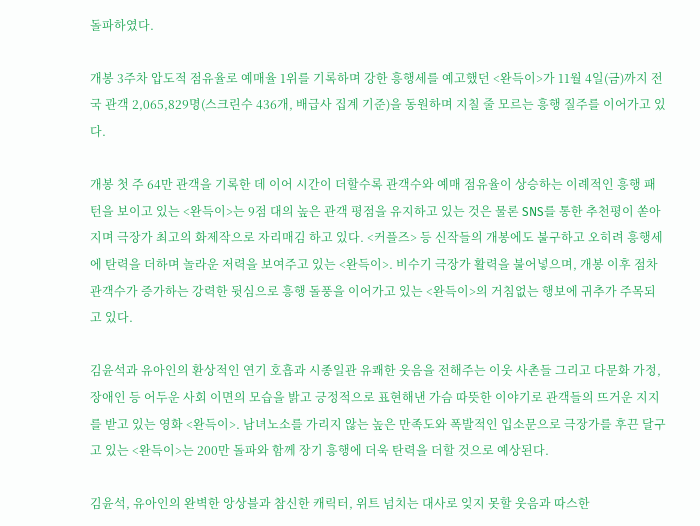돌파하였다.

개봉 3주차 압도적 점유율로 예매율 1위를 기록하며 강한 흥행세를 예고했던 <완득이>가 11월 4일(금)까지 전국 관객 2,065,829명(스크린수 436개, 배급사 집계 기준)을 동원하며 지칠 줄 모르는 흥행 질주를 이어가고 있다.

개봉 첫 주 64만 관객을 기록한 데 이어 시간이 더할수록 관객수와 예매 점유율이 상승하는 이례적인 흥행 패턴을 보이고 있는 <완득이>는 9점 대의 높은 관객 평점을 유지하고 있는 것은 물론 SNS를 통한 추천평이 쏟아지며 극장가 최고의 화제작으로 자리매김 하고 있다. <커플즈> 등 신작들의 개봉에도 불구하고 오히려 흥행세에 탄력을 더하며 놀라운 저력을 보여주고 있는 <완득이>. 비수기 극장가 활력을 불어넣으며, 개봉 이후 점차 관객수가 증가하는 강력한 뒷심으로 흥행 돌풍을 이어가고 있는 <완득이>의 거침없는 행보에 귀추가 주목되고 있다.

김윤석과 유아인의 환상적인 연기 호흡과 시종일관 유쾌한 웃음을 전해주는 이웃 사촌들 그리고 다문화 가정, 장애인 등 어두운 사회 이면의 모습을 밝고 긍정적으로 표현해낸 가슴 따뜻한 이야기로 관객들의 뜨거운 지지를 받고 있는 영화 <완득이>. 남녀노소를 가리지 않는 높은 만족도와 폭발적인 입소문으로 극장가를 후끈 달구고 있는 <완득이>는 200만 돌파와 함께 장기 흥행에 더욱 탄력을 더할 것으로 예상된다.

김윤석, 유아인의 완벽한 앙상블과 참신한 캐릭터, 위트 넘치는 대사로 잊지 못할 웃음과 따스한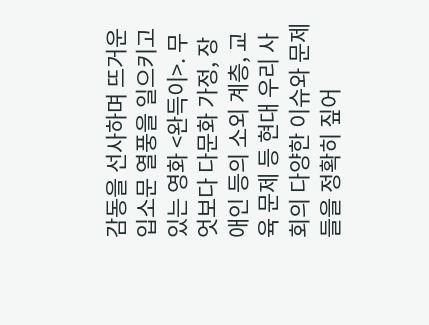감동을 선사하며 뜨거운 입소문 열풍을 일으키고 있는 영화 <완득이>. 무엇보다 다문화 가정, 장애인 등의 소외 계층, 교육 문제 등 현대 우리 사회의 다양한 이슈와 문제들을 정확히 짚어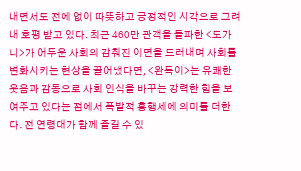내면서도 전에 없이 따뜻하고 긍정적인 시각으로 그려내 호평 받고 있다. 최근 460만 관객을 돌파한 <도가니>가 어두운 사회의 감춰진 이면을 드러내며 사회를 변화시키는 현상을 끌어냈다면, <완득이>는 유쾌한 웃음과 감동으로 사회 인식을 바꾸는 강력한 힘을 보여주고 있다는 점에서 폭발적 흥행세에 의미를 더한다. 전 연령대가 함께 즐길 수 있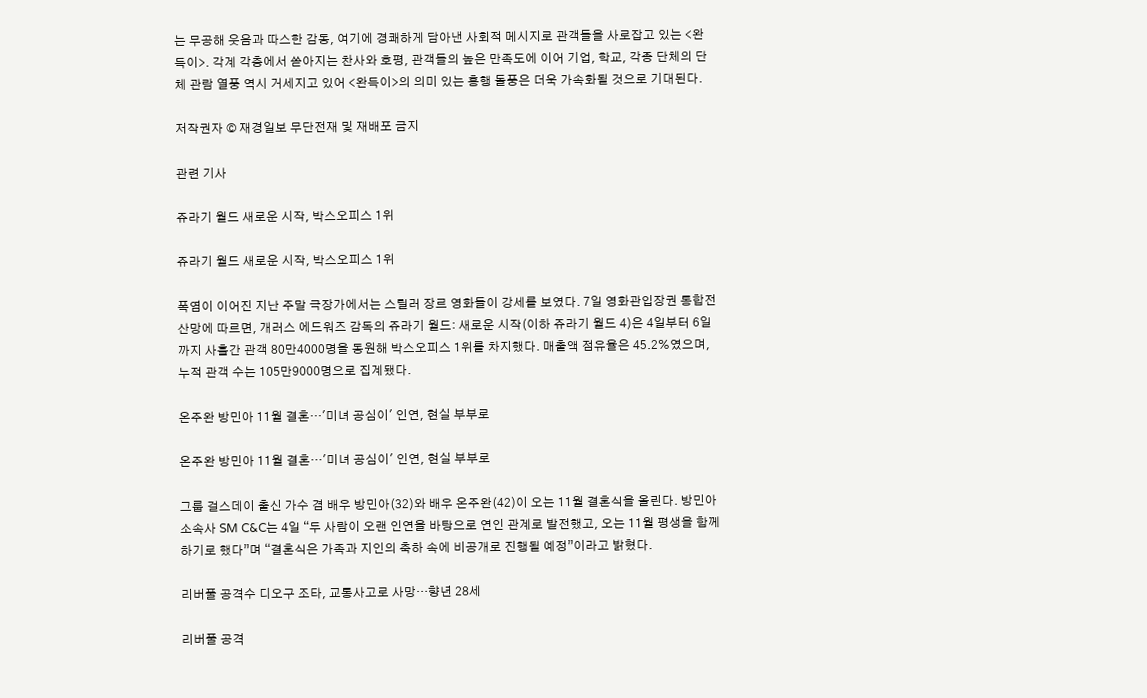는 무공해 웃음과 따스한 감동, 여기에 경쾌하게 담아낸 사회적 메시지로 관객들을 사로잡고 있는 <완득이>. 각계 각층에서 쏟아지는 찬사와 호평, 관객들의 높은 만족도에 이어 기업, 학교, 각종 단체의 단체 관람 열풍 역시 거세지고 있어 <완득이>의 의미 있는 흥행 돌풍은 더욱 가속화될 것으로 기대된다.

저작권자 © 재경일보 무단전재 및 재배포 금지

관련 기사

쥬라기 월드 새로운 시작, 박스오피스 1위

쥬라기 월드 새로운 시작, 박스오피스 1위

폭염이 이어진 지난 주말 극장가에서는 스릴러 장르 영화들이 강세를 보였다. 7일 영화관입장권 통합전산망에 따르면, 개러스 에드워즈 감독의 쥬라기 월드: 새로운 시작(이하 쥬라기 월드 4)은 4일부터 6일까지 사흘간 관객 80만4000명을 동원해 박스오피스 1위를 차지했다. 매출액 점유율은 45.2%였으며, 누적 관객 수는 105만9000명으로 집계됐다.

온주완 방민아 11월 결혼…'미녀 공심이' 인연, 현실 부부로

온주완 방민아 11월 결혼…'미녀 공심이' 인연, 현실 부부로

그룹 걸스데이 출신 가수 겸 배우 방민아(32)와 배우 온주완(42)이 오는 11월 결혼식을 올린다. 방민아 소속사 SM C&C는 4일 “두 사람이 오랜 인연을 바탕으로 연인 관계로 발전했고, 오는 11월 평생을 함께하기로 했다”며 “결혼식은 가족과 지인의 축하 속에 비공개로 진행될 예정”이라고 밝혔다.

리버풀 공격수 디오구 조타, 교통사고로 사망…향년 28세

리버풀 공격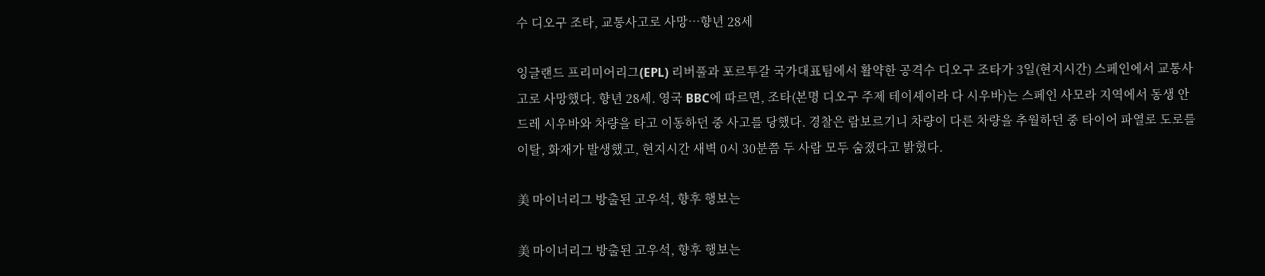수 디오구 조타, 교통사고로 사망…향년 28세

잉글랜드 프리미어리그(EPL) 리버풀과 포르투갈 국가대표팀에서 활약한 공격수 디오구 조타가 3일(현지시간) 스페인에서 교통사고로 사망했다. 향년 28세. 영국 BBC에 따르면, 조타(본명 디오구 주제 테이셰이라 다 시우바)는 스페인 사모라 지역에서 동생 안드레 시우바와 차량을 타고 이동하던 중 사고를 당했다. 경찰은 람보르기니 차량이 다른 차량을 추월하던 중 타이어 파열로 도로를 이탈, 화재가 발생했고, 현지시간 새벽 0시 30분쯤 두 사람 모두 숨졌다고 밝혔다.

美 마이너리그 방출된 고우석, 향후 행보는

美 마이너리그 방출된 고우석, 향후 행보는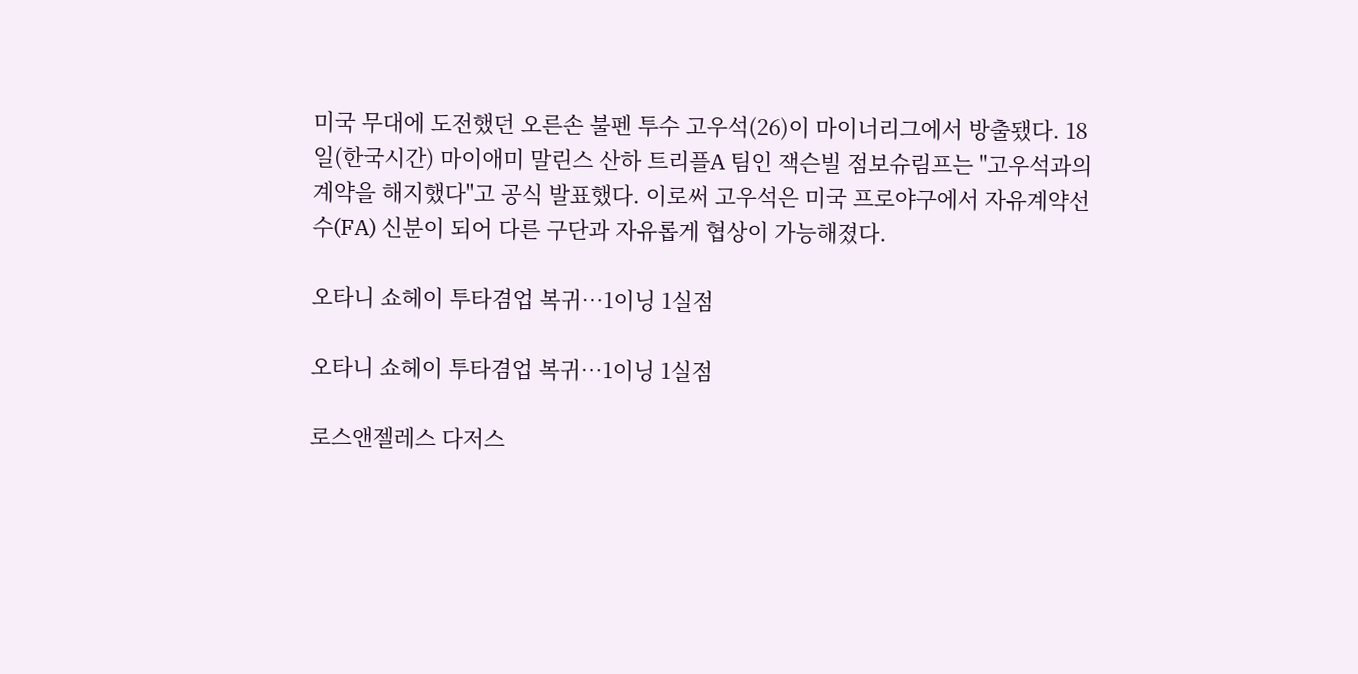미국 무대에 도전했던 오른손 불펜 투수 고우석(26)이 마이너리그에서 방출됐다. 18일(한국시간) 마이애미 말린스 산하 트리플A 팀인 잭슨빌 점보슈림프는 "고우석과의 계약을 해지했다"고 공식 발표했다. 이로써 고우석은 미국 프로야구에서 자유계약선수(FA) 신분이 되어 다른 구단과 자유롭게 협상이 가능해졌다.

오타니 쇼헤이 투타겸업 복귀…1이닝 1실점

오타니 쇼헤이 투타겸업 복귀…1이닝 1실점

로스앤젤레스 다저스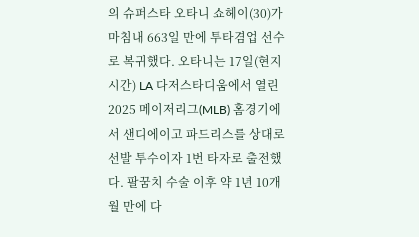의 슈퍼스타 오타니 쇼헤이(30)가 마침내 663일 만에 투타겸업 선수로 복귀했다. 오타니는 17일(현지시간) LA 다저스타디움에서 열린 2025 메이저리그(MLB) 홈경기에서 샌디에이고 파드리스를 상대로 선발 투수이자 1번 타자로 출전했다. 팔꿈치 수술 이후 약 1년 10개월 만에 다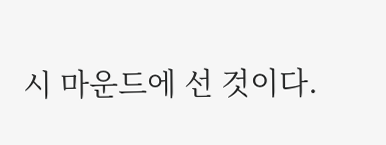시 마운드에 선 것이다.